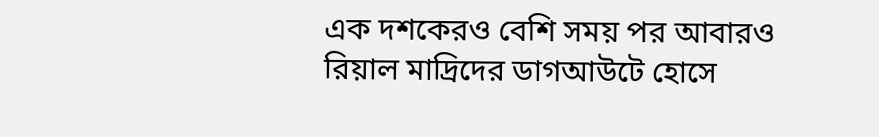এক দশকেরও বেশি সময় পর আবারও রিয়াল মাদ্রিদের ডাগআউটে হোসে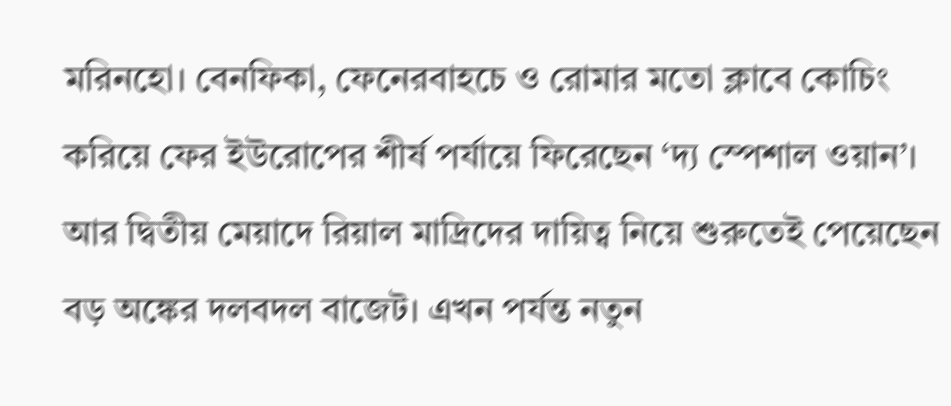মরিনহো। বেনফিকা, ফেনেরবাহচে ও রোমার মতো ক্লাবে কোচিং করিয়ে ফের ইউরোপের শীর্ষ পর্যায়ে ফিরেছেন ‘দ্য স্পেশাল ওয়ান’। আর দ্বিতীয় মেয়াদে রিয়াল মাদ্রিদের দায়িত্ব নিয়ে শুরুতেই পেয়েছেন বড় অঙ্কের দলবদল বাজেট। এখন পর্যন্ত নতুন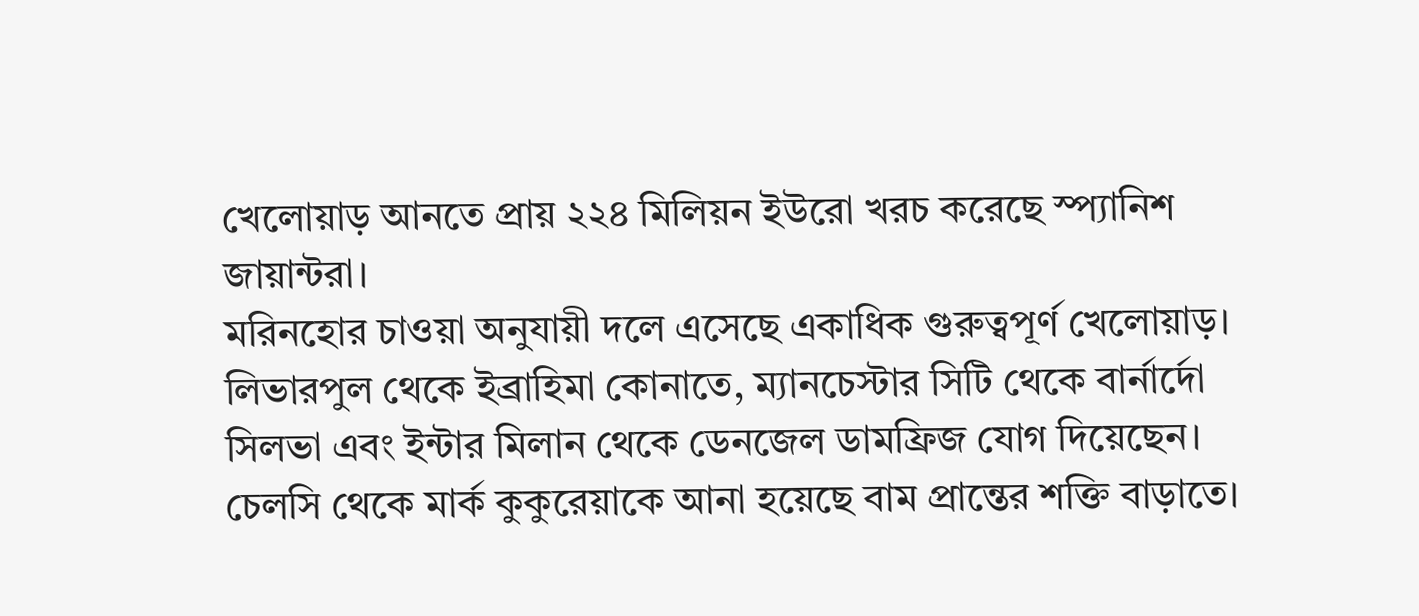খেলোয়াড় আনতে প্রায় ২২৪ মিলিয়ন ইউরো খরচ করেছে স্প্যানিশ জায়ান্টরা।
মরিনহোর চাওয়া অনুযায়ী দলে এসেছে একাধিক গুরুত্বপূর্ণ খেলোয়াড়। লিভারপুল থেকে ইব্রাহিমা কোনাতে, ম্যানচেস্টার সিটি থেকে বার্নার্দো সিলভা এবং ইন্টার মিলান থেকে ডেনজেল ডামফ্রিজ যোগ দিয়েছেন। চেলসি থেকে মার্ক কুকুরেয়াকে আনা হয়েছে বাম প্রান্তের শক্তি বাড়াতে।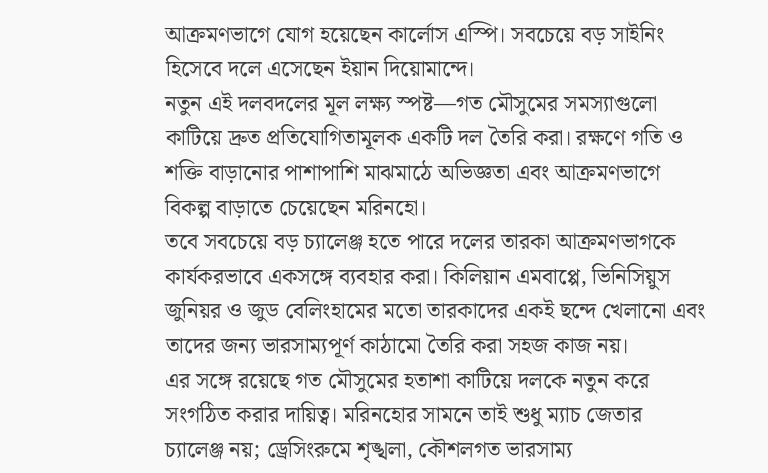আক্রমণভাগে যোগ হয়েছেন কার্লোস এস্পি। সবচেয়ে বড় সাইনিং হিসেবে দলে এসেছেন ইয়ান দিয়োমান্দে।
নতুন এই দলবদলের মূল লক্ষ্য স্পষ্ট—গত মৌসুমের সমস্যাগুলো কাটিয়ে দ্রুত প্রতিযোগিতামূলক একটি দল তৈরি করা। রক্ষণে গতি ও শক্তি বাড়ানোর পাশাপাশি মাঝমাঠে অভিজ্ঞতা এবং আক্রমণভাগে বিকল্প বাড়াতে চেয়েছেন মরিনহো।
তবে সবচেয়ে বড় চ্যালেঞ্জ হতে পারে দলের তারকা আক্রমণভাগকে কার্যকরভাবে একসঙ্গে ব্যবহার করা। কিলিয়ান এমবাপ্পে, ভিনিসিয়ুস জুনিয়র ও জুড বেলিংহামের মতো তারকাদের একই ছন্দে খেলানো এবং তাদের জন্য ভারসাম্যপূর্ণ কাঠামো তৈরি করা সহজ কাজ নয়।
এর সঙ্গে রয়েছে গত মৌসুমের হতাশা কাটিয়ে দলকে নতুন করে সংগঠিত করার দায়িত্ব। মরিনহোর সামনে তাই শুধু ম্যাচ জেতার চ্যালেঞ্জ নয়; ড্রেসিংরুমে শৃঙ্খলা, কৌশলগত ভারসাম্য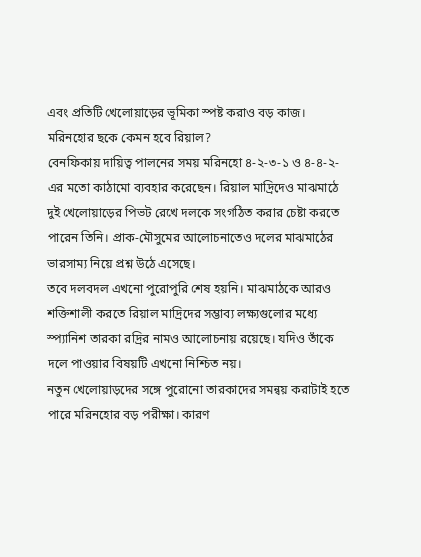এবং প্রতিটি খেলোয়াড়ের ভূমিকা স্পষ্ট করাও বড় কাজ।
মরিনহোর ছকে কেমন হবে রিয়াল?
বেনফিকায় দায়িত্ব পালনের সময় মরিনহো ৪-২-৩-১ ও ৪-৪-২-এর মতো কাঠামো ব্যবহার করেছেন। রিয়াল মাদ্রিদেও মাঝমাঠে দুই খেলোয়াড়ের পিভট রেখে দলকে সংগঠিত করার চেষ্টা করতে পারেন তিনি। প্রাক-মৌসুমের আলোচনাতেও দলের মাঝমাঠের ভারসাম্য নিয়ে প্রশ্ন উঠে এসেছে।
তবে দলবদল এখনো পুরোপুরি শেষ হয়নি। মাঝমাঠকে আরও শক্তিশালী করতে রিয়াল মাদ্রিদের সম্ভাব্য লক্ষ্যগুলোর মধ্যে স্প্যানিশ তারকা রদ্রির নামও আলোচনায় রয়েছে। যদিও তাঁকে দলে পাওয়ার বিষয়টি এখনো নিশ্চিত নয়।
নতুন খেলোয়াড়দের সঙ্গে পুরোনো তারকাদের সমন্বয় করাটাই হতে পারে মরিনহোর বড় পরীক্ষা। কারণ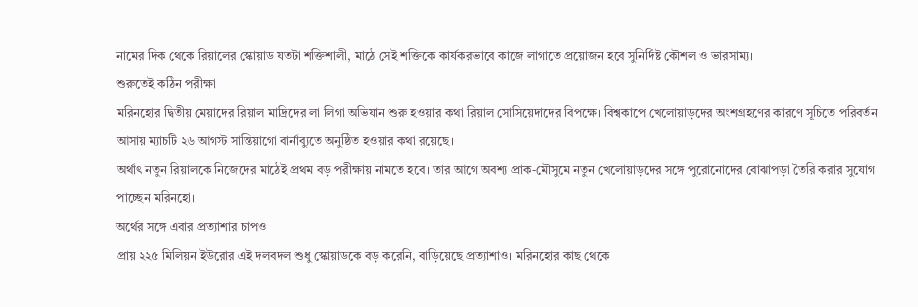নামের দিক থেকে রিয়ালের স্কোয়াড যতটা শক্তিশালী, মাঠে সেই শক্তিকে কার্যকরভাবে কাজে লাগাতে প্রয়োজন হবে সুনির্দিষ্ট কৌশল ও ভারসাম্য।
শুরুতেই কঠিন পরীক্ষা
মরিনহোর দ্বিতীয় মেয়াদের রিয়াল মাদ্রিদের লা লিগা অভিযান শুরু হওয়ার কথা রিয়াল সোসিয়েদাদের বিপক্ষে। বিশ্বকাপে খেলোয়াড়দের অংশগ্রহণের কারণে সূচিতে পরিবর্তন আসায় ম্যাচটি ২৬ আগস্ট সান্তিয়াগো বার্নাব্যুতে অনুষ্ঠিত হওয়ার কথা রয়েছে।
অর্থাৎ নতুন রিয়ালকে নিজেদের মাঠেই প্রথম বড় পরীক্ষায় নামতে হবে। তার আগে অবশ্য প্রাক-মৌসুমে নতুন খেলোয়াড়দের সঙ্গে পুরোনোদের বোঝাপড়া তৈরি করার সুযোগ পাচ্ছেন মরিনহো।
অর্থের সঙ্গে এবার প্রত্যাশার চাপও
প্রায় ২২৫ মিলিয়ন ইউরোর এই দলবদল শুধু স্কোয়াডকে বড় করেনি, বাড়িয়েছে প্রত্যাশাও। মরিনহোর কাছ থেকে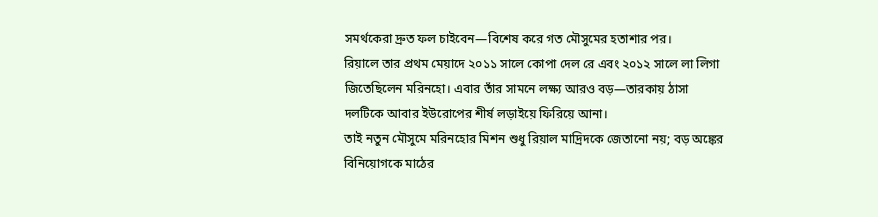সমর্থকেরা দ্রুত ফল চাইবেন—বিশেষ করে গত মৌসুমের হতাশার পর।
রিয়ালে তার প্রথম মেয়াদে ২০১১ সালে কোপা দেল রে এবং ২০১২ সালে লা লিগা জিতেছিলেন মরিনহো। এবার তাঁর সামনে লক্ষ্য আরও বড়—তারকায় ঠাসা দলটিকে আবার ইউরোপের শীর্ষ লড়াইয়ে ফিরিয়ে আনা।
তাই নতুন মৌসুমে মরিনহোর মিশন শুধু রিয়াল মাদ্রিদকে জেতানো নয়; বড় অঙ্কের বিনিয়োগকে মাঠের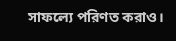সাফল্যে পরিণত করাও।